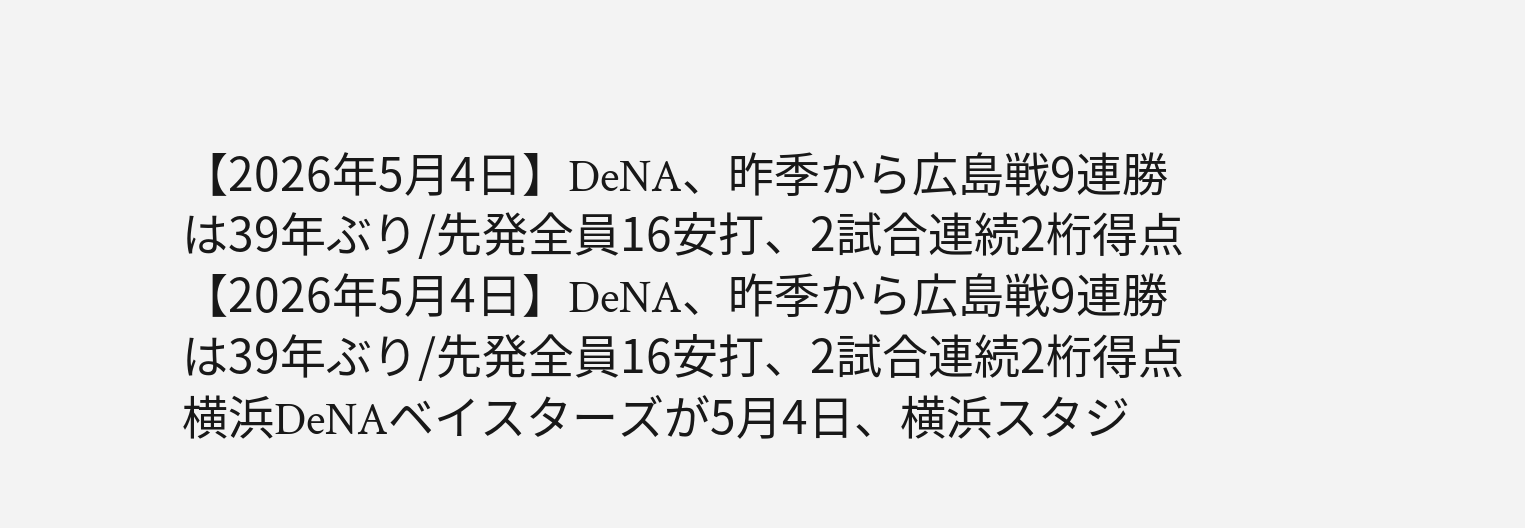【2026年5月4日】DeNA、昨季から広島戦9連勝は39年ぶり/先発全員16安打、2試合連続2桁得点
【2026年5月4日】DeNA、昨季から広島戦9連勝は39年ぶり/先発全員16安打、2試合連続2桁得点
横浜DeNAベイスターズが5月4日、横浜スタジ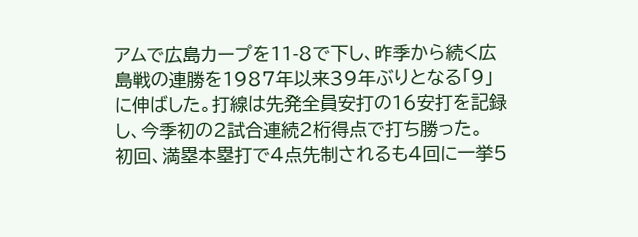アムで広島カープを11-8で下し、昨季から続く広島戦の連勝を1987年以来39年ぶりとなる「9」に伸ばした。打線は先発全員安打の16安打を記録し、今季初の2試合連続2桁得点で打ち勝った。
初回、満塁本塁打で4点先制されるも4回に一挙5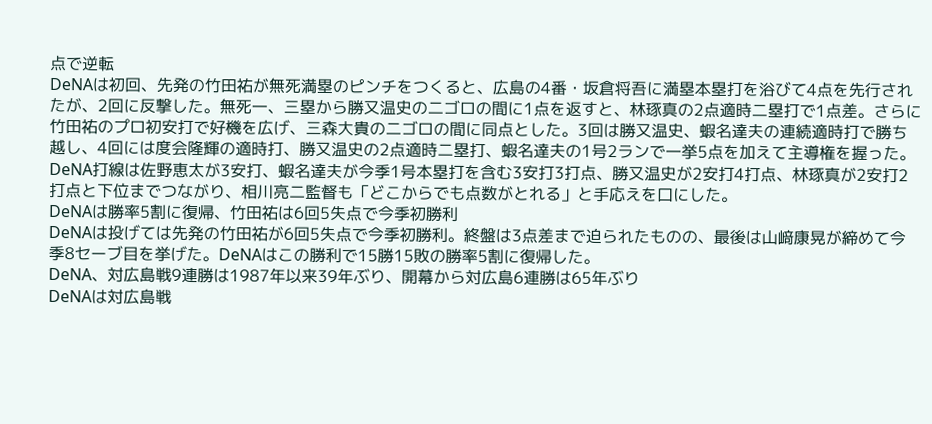点で逆転
DeNAは初回、先発の竹田祐が無死満塁のピンチをつくると、広島の4番・坂倉将吾に満塁本塁打を浴びて4点を先行されたが、2回に反撃した。無死一、三塁から勝又温史の二ゴロの間に1点を返すと、林琢真の2点適時二塁打で1点差。さらに竹田祐のプロ初安打で好機を広げ、三森大貴の二ゴロの間に同点とした。3回は勝又温史、蝦名達夫の連続適時打で勝ち越し、4回には度会隆輝の適時打、勝又温史の2点適時二塁打、蝦名達夫の1号2ランで一挙5点を加えて主導権を握った。
DeNA打線は佐野恵太が3安打、蝦名達夫が今季1号本塁打を含む3安打3打点、勝又温史が2安打4打点、林琢真が2安打2打点と下位までつながり、相川亮二監督も「どこからでも点数がとれる」と手応えを口にした。
DeNAは勝率5割に復帰、竹田祐は6回5失点で今季初勝利
DeNAは投げては先発の竹田祐が6回5失点で今季初勝利。終盤は3点差まで迫られたものの、最後は山﨑康晃が締めて今季8セーブ目を挙げた。DeNAはこの勝利で15勝15敗の勝率5割に復帰した。
DeNA、対広島戦9連勝は1987年以来39年ぶり、開幕から対広島6連勝は65年ぶり
DeNAは対広島戦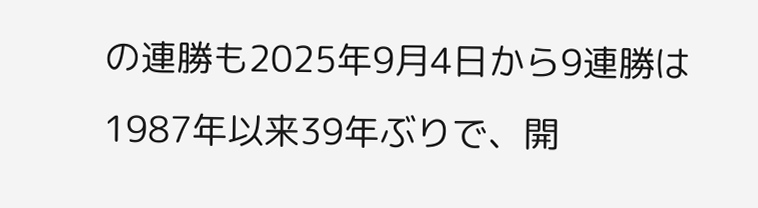の連勝も2025年9月4日から9連勝は1987年以来39年ぶりで、開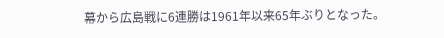幕から広島戦に6連勝は1961年以来65年ぶりとなった。